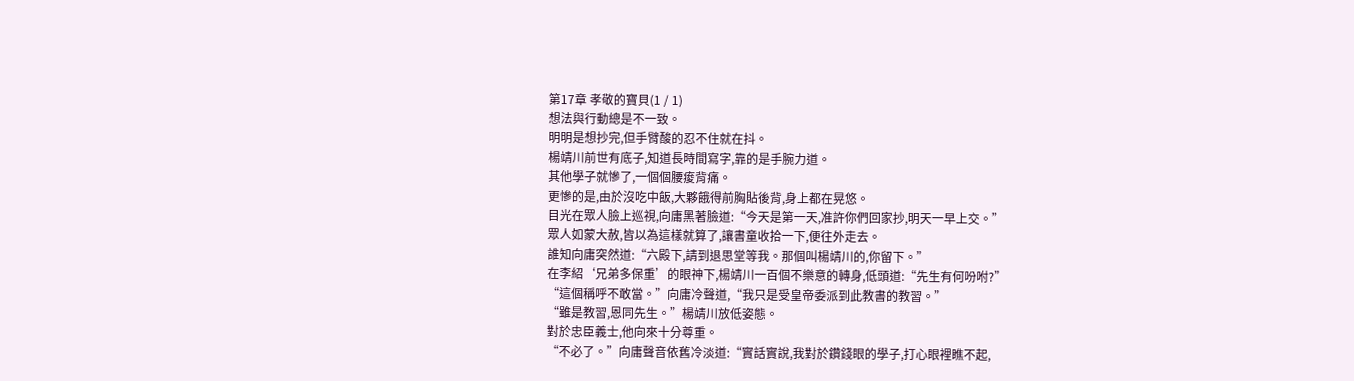第17章 孝敬的寶貝(1 / 1)
想法與行動總是不一致。
明明是想抄完,但手臂酸的忍不住就在抖。
楊靖川前世有底子,知道長時間寫字,靠的是手腕力道。
其他學子就慘了,一個個腰痠背痛。
更慘的是,由於沒吃中飯,大夥餓得前胸貼後背,身上都在晃悠。
目光在眾人臉上巡視,向庸黑著臉道:“今天是第一天,准許你們回家抄,明天一早上交。”
眾人如蒙大赦,皆以為這樣就算了,讓書童收拾一下,便往外走去。
誰知向庸突然道:“六殿下,請到退思堂等我。那個叫楊靖川的,你留下。”
在李紹‘兄弟多保重’的眼神下,楊靖川一百個不樂意的轉身,低頭道:“先生有何吩咐?”
“這個稱呼不敢當。”向庸冷聲道,“我只是受皇帝委派到此教書的教習。”
“雖是教習,恩同先生。”楊靖川放低姿態。
對於忠臣義士,他向來十分尊重。
“不必了。”向庸聲音依舊冷淡道:“實話實說,我對於鑽錢眼的學子,打心眼裡瞧不起,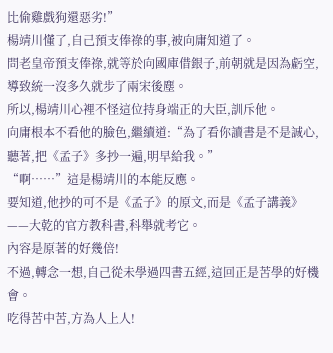比偷雞戲狗還惡劣!”
楊靖川懂了,自己預支俸祿的事,被向庸知道了。
問老皇帝預支俸祿,就等於向國庫借銀子,前朝就是因為虧空,導致統一沒多久就步了兩宋後塵。
所以,楊靖川心裡不怪這位持身端正的大臣,訓斥他。
向庸根本不看他的臉色,繼續道:“為了看你讀書是不是誠心,聽著,把《孟子》多抄一遍,明早給我。”
“啊……”這是楊靖川的本能反應。
要知道,他抄的可不是《孟子》的原文,而是《孟子講義》——大乾的官方教科書,科舉就考它。
內容是原著的好幾倍!
不過,轉念一想,自己從未學過四書五經,這回正是苦學的好機會。
吃得苦中苦,方為人上人!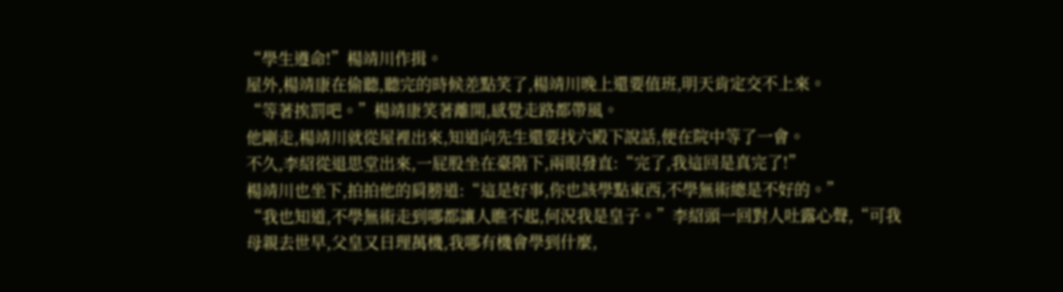“學生遵命!”楊靖川作揖。
屋外,楊靖康在偷聽,聽完的時候差點笑了,楊靖川晚上還要值班,明天肯定交不上來。
“等著挨罰吧。”楊靖康笑著離開,感覺走路都帶風。
他剛走,楊靖川就從屋裡出來,知道向先生還要找六殿下說話,便在院中等了一會。
不久,李紹從退思堂出來,一屁股坐在臺階下,兩眼發直:“完了,我這回是真完了!”
楊靖川也坐下,拍拍他的肩膀道:“這是好事,你也該學點東西,不學無術總是不好的。”
“我也知道,不學無術走到哪都讓人瞧不起,何況我是皇子。”李紹頭一回對人吐露心聲,“可我母親去世早,父皇又日理萬機,我哪有機會學到什麼,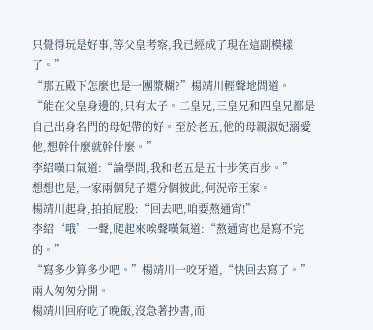只覺得玩是好事,等父皇考察,我已經成了現在這副模樣了。”
“那五殿下怎麼也是一團漿糊?”楊靖川輕聲地問道。
“能在父皇身邊的,只有太子。二皇兄,三皇兄和四皇兄都是自己出身名門的母妃帶的好。至於老五,他的母親淑妃溺愛他,想幹什麼就幹什麼。”
李紹嘆口氣道:“論學問,我和老五是五十步笑百步。”
想想也是,一家兩個兒子還分個彼此,何況帝王家。
楊靖川起身,拍拍屁股:“回去吧,咱要熬通宵!”
李紹‘哦’一聲,爬起來唉聲嘆氣道:“熬通宵也是寫不完的。”
“寫多少算多少吧。”楊靖川一咬牙道,“快回去寫了。”
兩人匆匆分開。
楊靖川回府吃了晚飯,沒急著抄書,而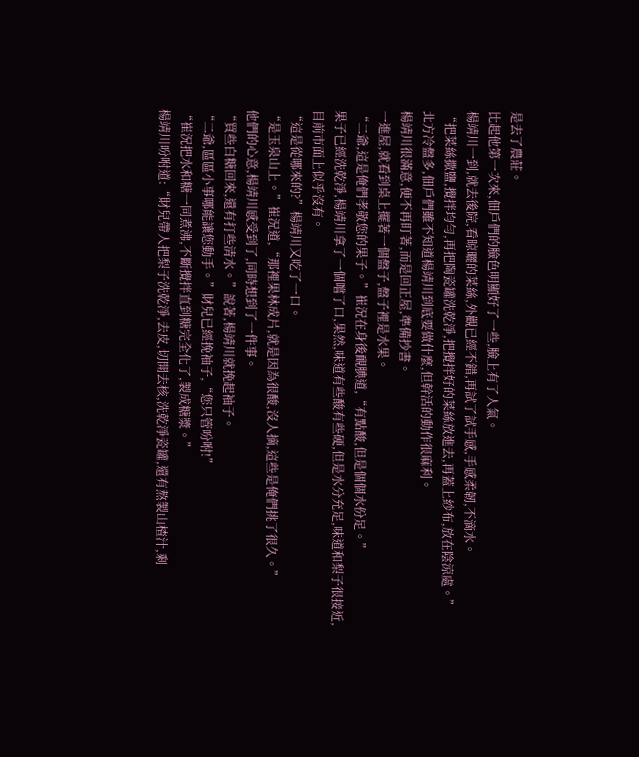是去了農莊。
比起他第一次來,佃戶們的臉色明顯好了一些,臉上有了人氣。
楊靖川一到,就去後院,看晾曬的菜絲,外觀已經不錯,再試了試手感,手感柔韌,不滴水。
“把菜絲撒鹽,攪拌均勻,再把陶瓷罐洗乾淨,把攪拌好的菜絲放進去,再蓋上紗布,放在陰涼處。”
北方冷盤多,佃戶們雖不知道楊靖川到底要做什麼,但幹活的動作很麻利。
楊靖川很滿意,便不再盯著,而是回正屋,準備抄書。
一進屋,就看到桌上擺著一個盤子,盤子裡是水果。
“二爺,這是俺們孝敬您的果子。”崔況在身後靦腆道,“有點酸,但是個個水份足。”
果子已經洗乾淨,楊靖川拿了一個嚐了口,果然,味道有些酸有些硬,但是水分充足,味道和梨子很接近,目前市面上似乎沒有。
“這是從哪來的?”楊靖川又吃了一口。
“是玉泉山上。”崔況道,“那裡果林成片,就是因為很酸,沒人摘,這些是俺們挑了很久。”
他們的心意,楊靖川感受到了,同時想到了一件事。
“買些白糖回來,還有打些清水。”說著,楊靖川就挽起袖子。
“二爺,區區小事哪能讓您動手。”財兒已經挽袖子,“您只管吩咐!”
“崔況把水和糖一同煮沸,不斷攪拌直到糖完全化了,製成糖漿。”
楊靖川吩咐道:“財兒帶人把梨子洗乾淨,去皮,切開去核,洗乾淨瓷罐,還有熬製山楂汁,剩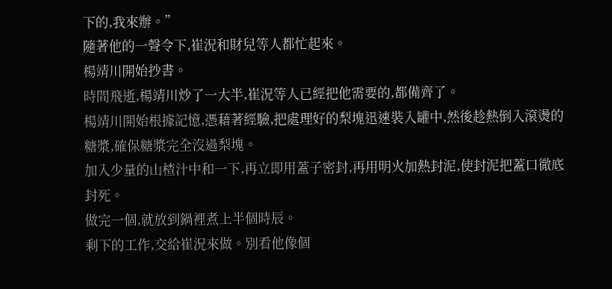下的,我來辦。”
隨著他的一聲令下,崔況和財兒等人都忙起來。
楊靖川開始抄書。
時間飛逝,楊靖川炒了一大半,崔況等人已經把他需要的,都備齊了。
楊靖川開始根據記憶,憑藉著經驗,把處理好的梨塊迅速裝入罐中,然後趁熱倒入滾燙的糖漿,確保糖漿完全沒過梨塊。
加入少量的山楂汁中和一下,再立即用蓋子密封,再用明火加熱封泥,使封泥把蓋口徹底封死。
做完一個,就放到鍋裡煮上半個時辰。
剩下的工作,交給崔況來做。別看他像個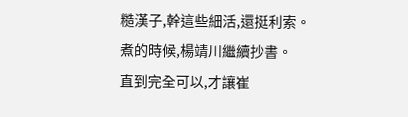糙漢子,幹這些細活,還挺利索。
煮的時候,楊靖川繼續抄書。
直到完全可以,才讓崔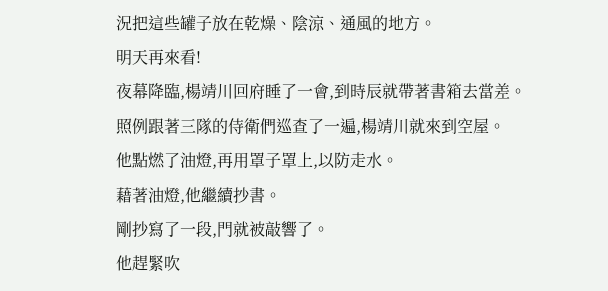況把這些罐子放在乾燥、陰涼、通風的地方。
明天再來看!
夜幕降臨,楊靖川回府睡了一會,到時辰就帶著書箱去當差。
照例跟著三隊的侍衛們巡查了一遍,楊靖川就來到空屋。
他點燃了油燈,再用罩子罩上,以防走水。
藉著油燈,他繼續抄書。
剛抄寫了一段,門就被敲響了。
他趕緊吹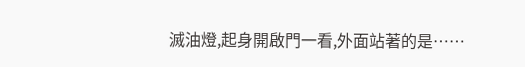滅油燈,起身開啟門一看,外面站著的是……